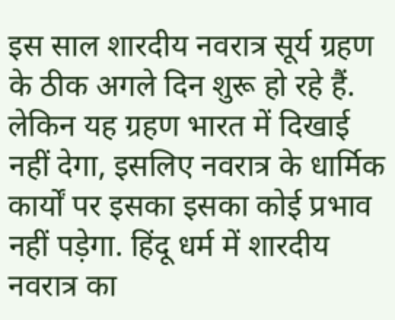इस साल शारदीय नवरात्र सूर्य ग्रहण के ठीक अगले दिन शुरू हो रहे हैं. लेकिन यह ग्रहण भारत में दिखाई नहीं देगा, इसलिए नवरात्र के धार्मिक कार्यों पर इसका इसका कोई प्रभाव नहीं पड़ेगा. हिंदू धर्म में शारदीय नवरात्र का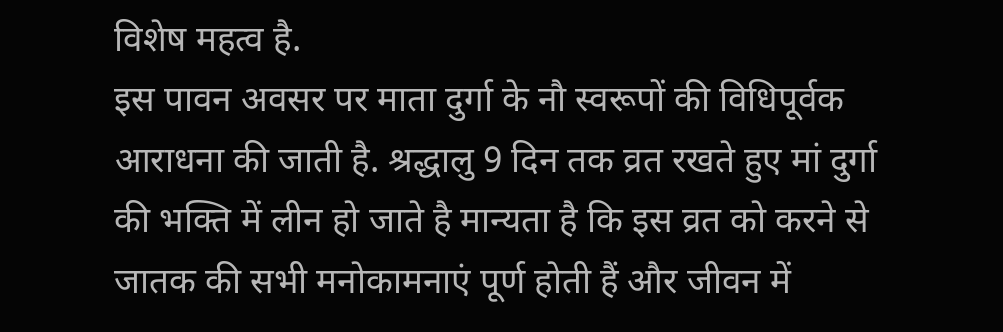विशेष महत्व है.
इस पावन अवसर पर माता दुर्गा के नौ स्वरूपों की विधिपूर्वक आराधना की जाती है. श्रद्धालु 9 दिन तक व्रत रखते हुए मां दुर्गा की भक्ति में लीन हो जाते है मान्यता है कि इस व्रत को करने से जातक की सभी मनोकामनाएं पूर्ण होती हैं और जीवन में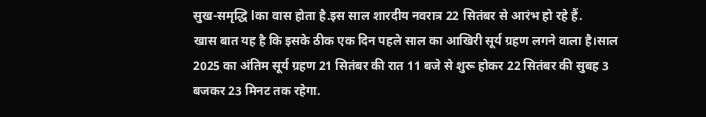सुख-समृद्धि lका वास होता है.इस साल शारदीय नवरात्र 22 सितंबर से आरंभ हो रहे हैं.
खास बात यह है कि इसके ठीक एक दिन पहले साल का आखिरी सूर्य ग्रहण लगने वाला है।साल 2025 का अंतिम सूर्य ग्रहण 21 सितंबर की रात 11 बजे से शुरू होकर 22 सितंबर की सुबह 3 बजकर 23 मिनट तक रहेगा.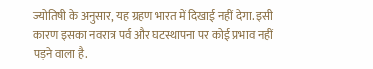ज्योतिषी के अनुसार, यह ग्रहण भारत में दिखाई नहीं देगा. इसी कारण इसका नवरात्र पर्व और घटस्थापना पर कोई प्रभाव नहीं पड़ने वाला है.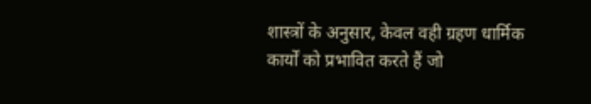शास्त्रों के अनुसार, केवल वही ग्रहण धार्मिक कार्यों को प्रभावित करते हैं जो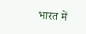भारत में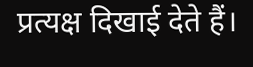प्रत्यक्ष दिखाई देते हैं।